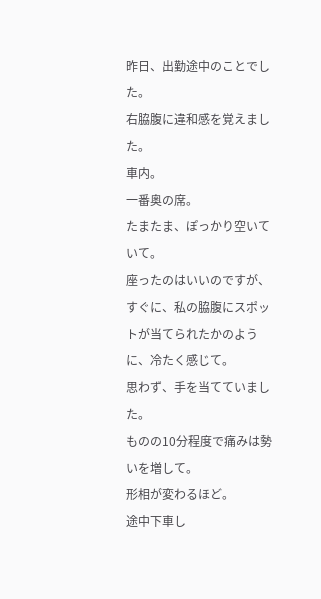昨日、出勤途中のことでした。
右脇腹に違和感を覚えました。
車内。
一番奥の席。
たまたま、ぽっかり空いていて。
座ったのはいいのですが、すぐに、私の脇腹にスポットが当てられたかのように、冷たく感じて。
思わず、手を当てていました。
ものの10分程度で痛みは勢いを増して。
形相が変わるほど。
途中下車し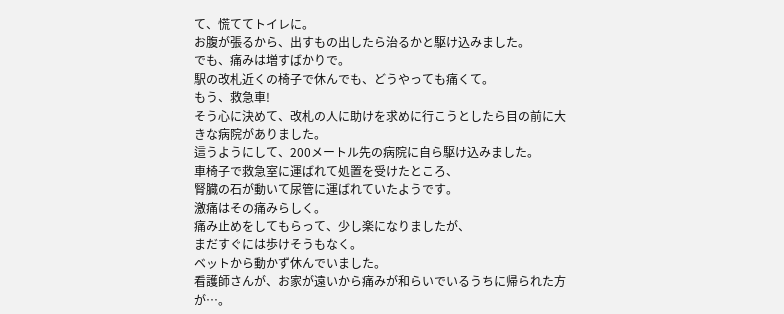て、慌ててトイレに。
お腹が張るから、出すもの出したら治るかと駆け込みました。
でも、痛みは増すばかりで。
駅の改札近くの椅子で休んでも、どうやっても痛くて。
もう、救急車!
そう心に決めて、改札の人に助けを求めに行こうとしたら目の前に大きな病院がありました。
這うようにして、200メートル先の病院に自ら駆け込みました。
車椅子で救急室に運ばれて処置を受けたところ、
腎臓の石が動いて尿管に運ばれていたようです。
激痛はその痛みらしく。
痛み止めをしてもらって、少し楽になりましたが、
まだすぐには歩けそうもなく。
ベットから動かず休んでいました。
看護師さんが、お家が遠いから痛みが和らいでいるうちに帰られた方が…。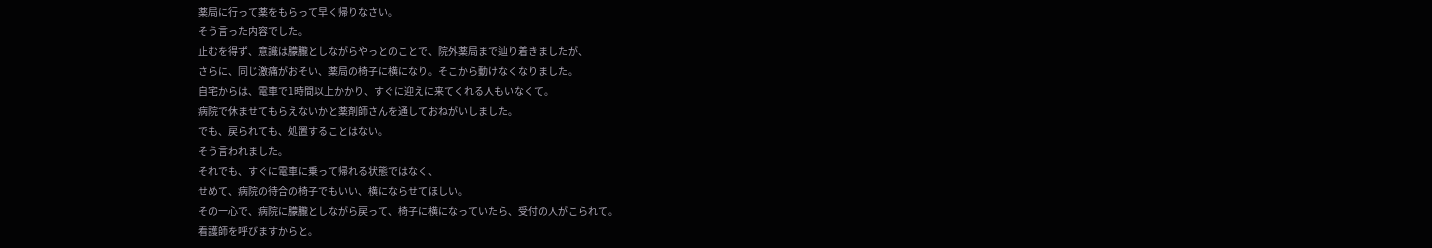薬局に行って薬をもらって早く帰りなさい。
そう言った内容でした。
止むを得ず、意識は朦朧としながらやっとのことで、院外薬局まで辿り着きましたが、
さらに、同じ激痛がおそい、薬局の椅子に横になり。そこから動けなくなりました。
自宅からは、電車で1時間以上かかり、すぐに迎えに来てくれる人もいなくて。
病院で休ませてもらえないかと薬剤師さんを通しておねがいしました。
でも、戻られても、処置することはない。
そう言われました。
それでも、すぐに電車に乗って帰れる状態ではなく、
せめて、病院の待合の椅子でもいい、横にならせてほしい。
その一心で、病院に朦朧としながら戻って、椅子に横になっていたら、受付の人がこられて。
看護師を呼びますからと。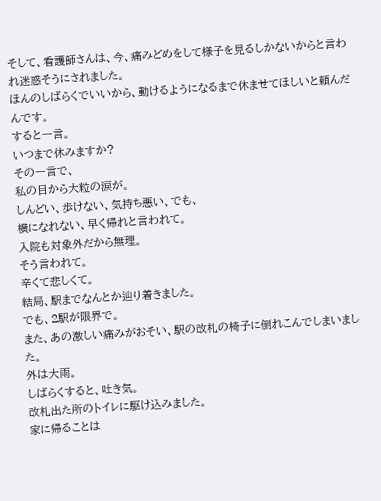そして、看護師さんは、今、痛みどめをして様子を見るしかないからと言われ迷惑そうにされました。
ほんのしばらくでいいから、動けるようになるまで休ませてほしいと頼んだんです。
すると一言。
いつまで休みますか?
その一言で、
私の目から大粒の涙が。
しんどい、歩けない、気持ち悪い、でも、
横になれない、早く帰れと言われて。
入院も対象外だから無理。
そう言われて。
辛くて悲しくて。
結局、駅までなんとか辿り着きました。
でも、2駅が限界で。
また、あの激しい痛みがおそい、駅の改札の椅子に倒れこんでしまいました。
外は大雨。
しばらくすると、吐き気。
改札出た所のトイレに駆け込みました。
家に帰ることは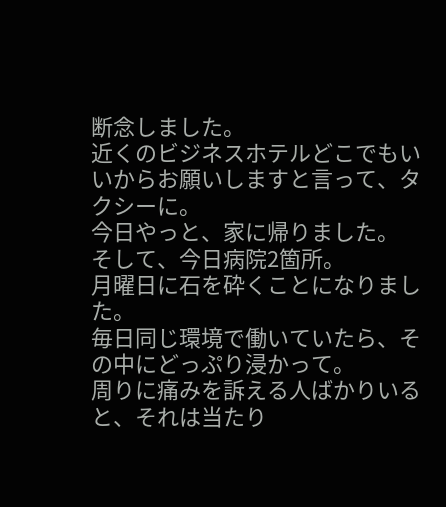断念しました。
近くのビジネスホテルどこでもいいからお願いしますと言って、タクシーに。
今日やっと、家に帰りました。
そして、今日病院2箇所。
月曜日に石を砕くことになりました。
毎日同じ環境で働いていたら、その中にどっぷり浸かって。
周りに痛みを訴える人ばかりいると、それは当たり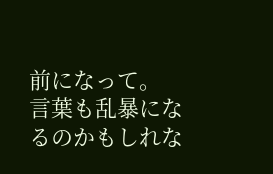前になって。
言葉も乱暴になるのかもしれな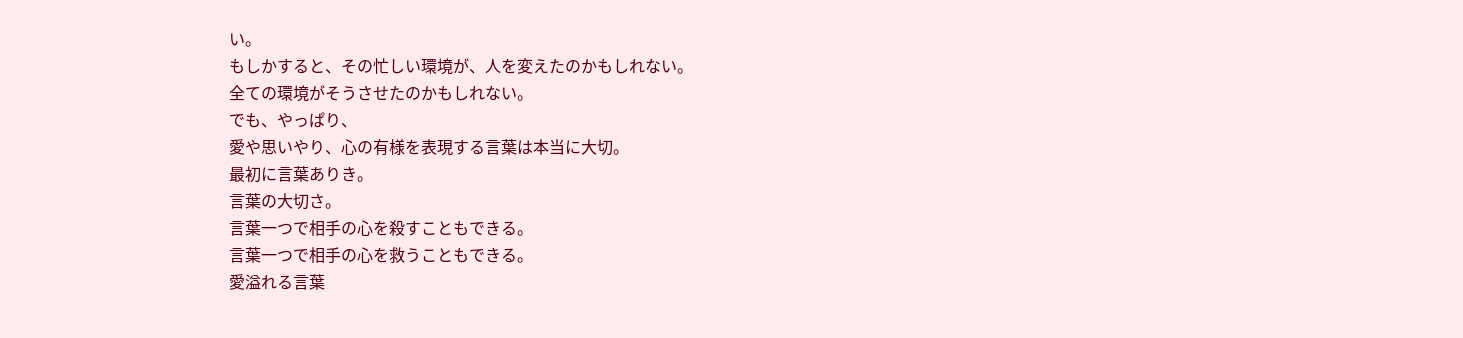い。
もしかすると、その忙しい環境が、人を変えたのかもしれない。
全ての環境がそうさせたのかもしれない。
でも、やっぱり、
愛や思いやり、心の有様を表現する言葉は本当に大切。
最初に言葉ありき。
言葉の大切さ。
言葉一つで相手の心を殺すこともできる。
言葉一つで相手の心を救うこともできる。
愛溢れる言葉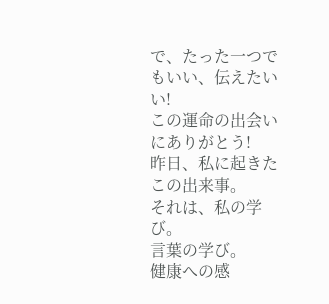で、たった一つでもいい、伝えたいい!
この運命の出会いにありがとう!
昨日、私に起きたこの出来事。
それは、私の学び。
言葉の学び。
健康への感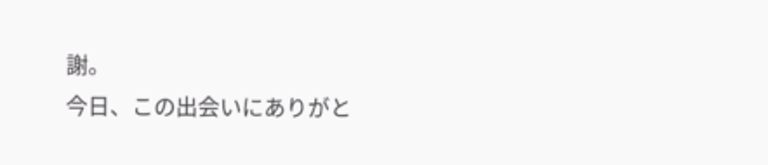謝。
今日、この出会いにありがと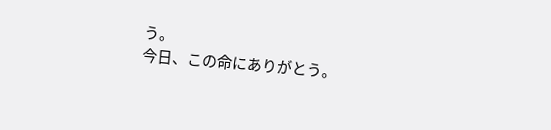う。
今日、この命にありがとう。